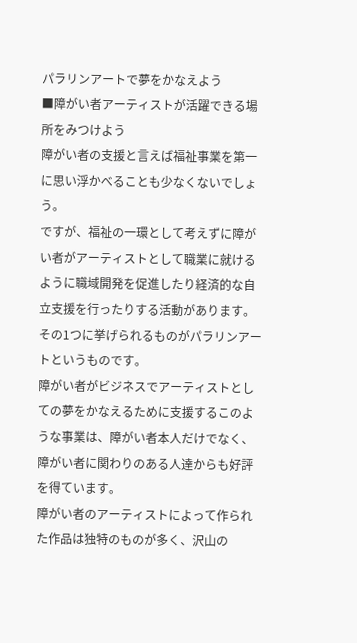パラリンアートで夢をかなえよう
■障がい者アーティストが活躍できる場所をみつけよう
障がい者の支援と言えば福祉事業を第一に思い浮かべることも少なくないでしょう。
ですが、福祉の一環として考えずに障がい者がアーティストとして職業に就けるように職域開発を促進したり経済的な自立支援を行ったりする活動があります。
その1つに挙げられるものがパラリンアートというものです。
障がい者がビジネスでアーティストとしての夢をかなえるために支援するこのような事業は、障がい者本人だけでなく、障がい者に関わりのある人達からも好評を得ています。
障がい者のアーティストによって作られた作品は独特のものが多く、沢山の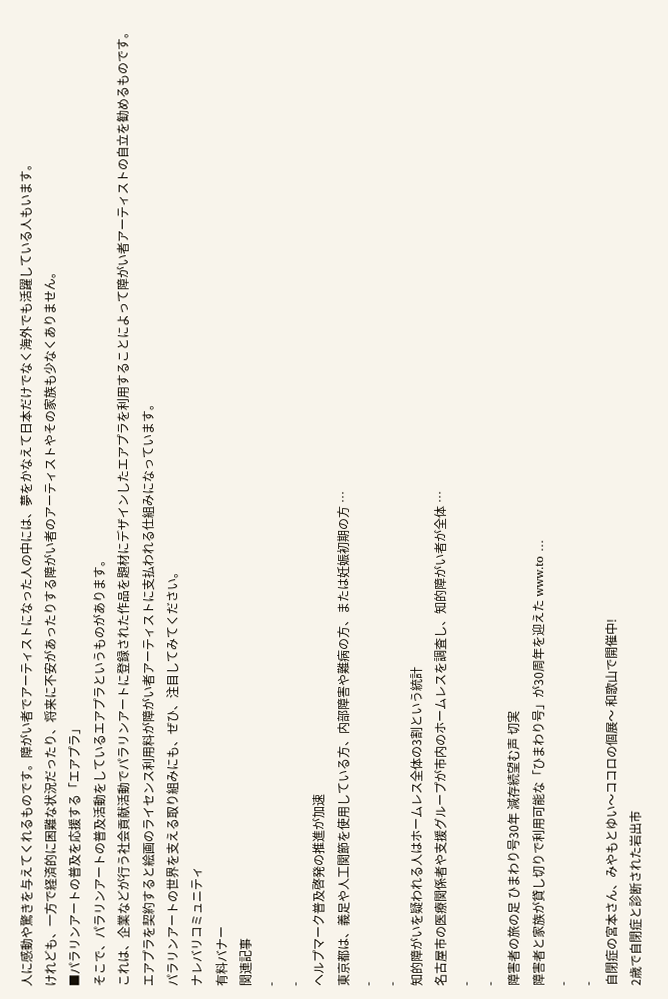人に感動や驚きを与えてくれるものです。障がい者でアーティストになった人の中には、夢をかなえて日本だけでなく海外でも活躍している人もいます。
けれども、一方で経済的に困難な状況だったり、将来に不安があったりする障がい者のアーティストやその家族も少なくありません。
■パラリンアートの普及を応援する「エアプラ」
そこで、パラリンアートの普及活動をしているエアプラというものがあります。
これは、企業などが行う社会貢献活動でパラリンアートに登録された作品を題材にデザインしたエアプラを利用することによって障がい者アーティストの自立を勧めるものです。
エアプラを契約すると絵画のライセンス利用料が障がい者アーティストに支払われる仕組みになっています。
パラリンアートの世界を支える取り組みにも、ぜひ、注目してみてください。
ナレバリコミュニティ
有料バナー
関連記事
-
-
ヘルプマーク普及啓発の推進が加速
東京都は、義足や人工関節を使用している方、内部障害や難病の方、または妊娠初期の方 …
-
-
知的障がいを疑われる人はホームレス全体の3割という統計
名古屋市の医療関係者や支援グループが市内のホームレスを調査し、知的障がい者が全体 …
-
-
障害者の旅の足 ひまわり号30年 減存続望む声 切実
障害者と家族が貸し切りで利用可能な「ひまわり号」が30周年を迎えた www.to …
-
-
自閉症の宮本さん、みやもとゆい〜ココロの個展〜 和歌山で開催中!
2歳で自閉症と診断された岩出市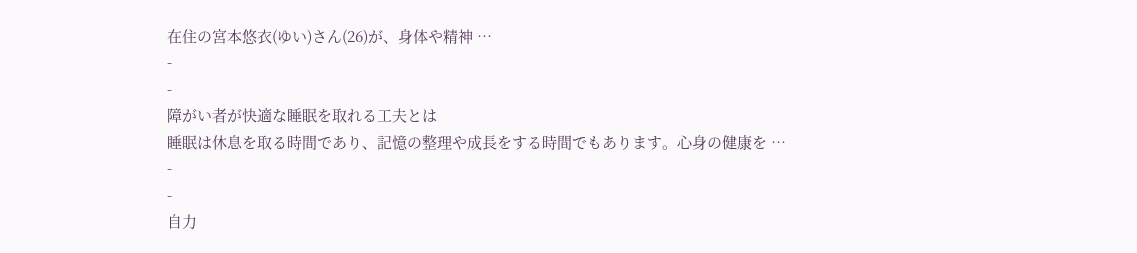在住の宮本悠衣(ゆい)さん(26)が、身体や精神 …
-
-
障がい者が快適な睡眠を取れる工夫とは
睡眠は休息を取る時間であり、記憶の整理や成長をする時間でもあります。心身の健康を …
-
-
自力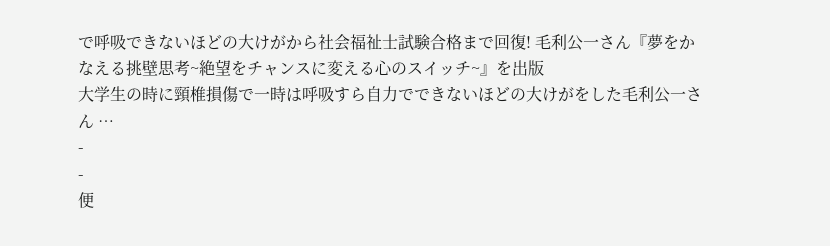で呼吸できないほどの大けがから社会福祉士試験合格まで回復! 毛利公一さん『夢をかなえる挑壁思考~絶望をチャンスに変える心のスイッチ~』を出版
大学生の時に頸椎損傷で一時は呼吸すら自力でできないほどの大けがをした毛利公一さん …
-
-
便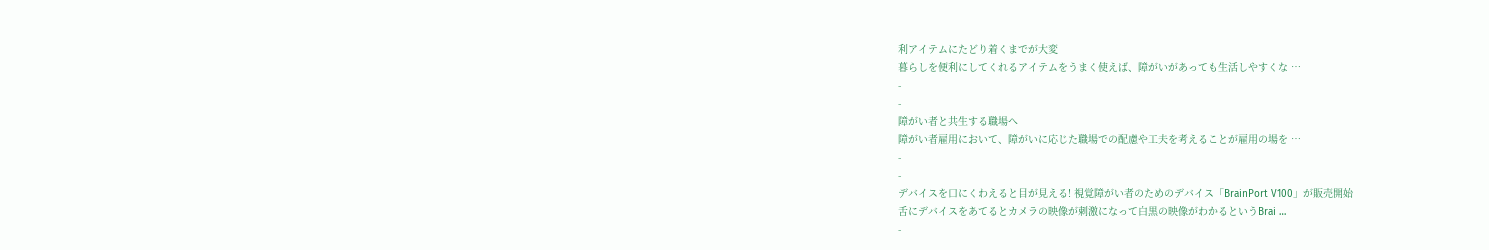利アイテムにたどり着くまでが大変
暮らしを便利にしてくれるアイテムをうまく使えば、障がいがあっても生活しやすくな …
-
-
障がい者と共生する職場へ
障がい者雇用において、障がいに応じた職場での配慮や工夫を考えることが雇用の場を …
-
-
デバイスを口にくわえると目が見える! 視覚障がい者のためのデバイス「BrainPort V100」が販売開始
舌にデバイスをあてるとカメラの映像が刺激になって白黒の映像がわかるというBrai …
-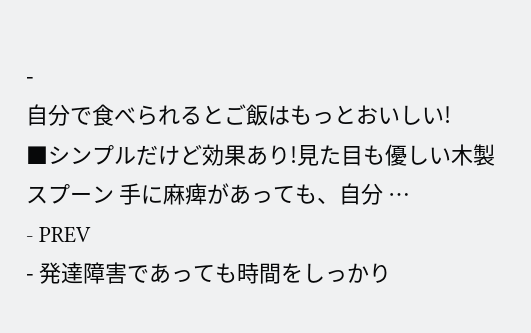-
自分で食べられるとご飯はもっとおいしい!
■シンプルだけど効果あり!見た目も優しい木製スプーン 手に麻痺があっても、自分 …
- PREV
- 発達障害であっても時間をしっかり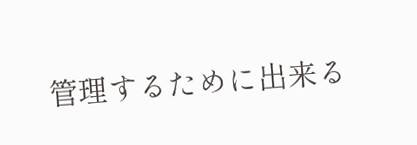管理するために出来る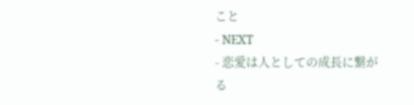こと
- NEXT
- 恋愛は人としての成長に繋がる